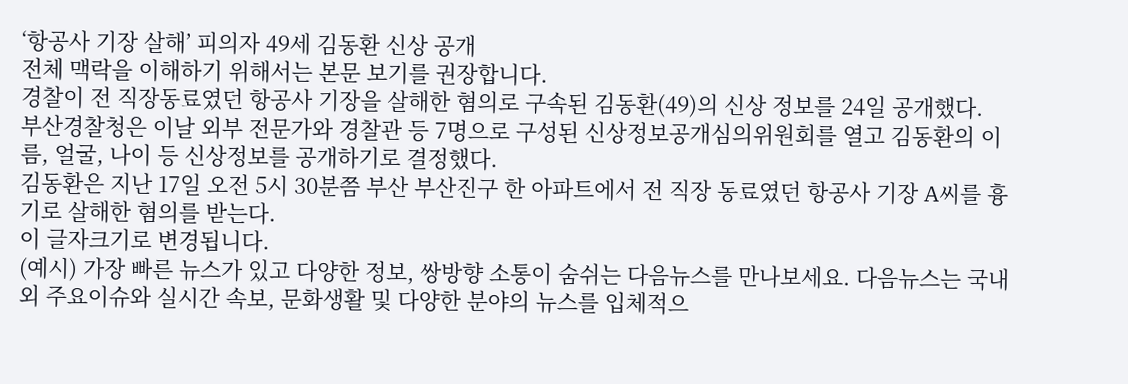‘항공사 기장 살해’ 피의자 49세 김동환 신상 공개
전체 맥락을 이해하기 위해서는 본문 보기를 권장합니다.
경찰이 전 직장동료였던 항공사 기장을 살해한 혐의로 구속된 김동환(49)의 신상 정보를 24일 공개했다.
부산경찰청은 이날 외부 전문가와 경찰관 등 7명으로 구성된 신상정보공개심의위원회를 열고 김동환의 이름, 얼굴, 나이 등 신상정보를 공개하기로 결정했다.
김동환은 지난 17일 오전 5시 30분쯤 부산 부산진구 한 아파트에서 전 직장 동료였던 항공사 기장 A씨를 흉기로 살해한 혐의를 받는다.
이 글자크기로 변경됩니다.
(예시) 가장 빠른 뉴스가 있고 다양한 정보, 쌍방향 소통이 숨쉬는 다음뉴스를 만나보세요. 다음뉴스는 국내외 주요이슈와 실시간 속보, 문화생활 및 다양한 분야의 뉴스를 입체적으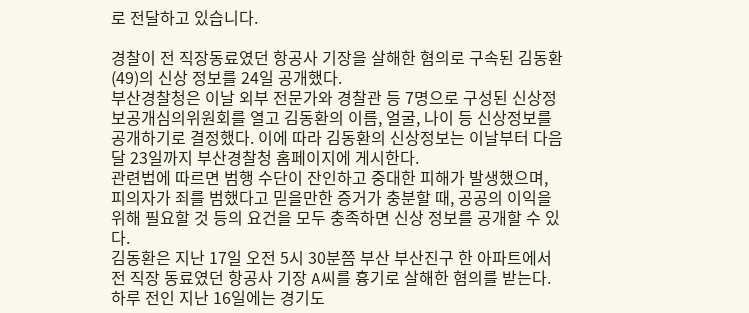로 전달하고 있습니다.

경찰이 전 직장동료였던 항공사 기장을 살해한 혐의로 구속된 김동환(49)의 신상 정보를 24일 공개했다.
부산경찰청은 이날 외부 전문가와 경찰관 등 7명으로 구성된 신상정보공개심의위원회를 열고 김동환의 이름, 얼굴, 나이 등 신상정보를 공개하기로 결정했다. 이에 따라 김동환의 신상정보는 이날부터 다음 달 23일까지 부산경찰청 홈페이지에 게시한다.
관련법에 따르면 범행 수단이 잔인하고 중대한 피해가 발생했으며, 피의자가 죄를 범했다고 믿을만한 증거가 충분할 때, 공공의 이익을 위해 필요할 것 등의 요건을 모두 충족하면 신상 정보를 공개할 수 있다.
김동환은 지난 17일 오전 5시 30분쯤 부산 부산진구 한 아파트에서 전 직장 동료였던 항공사 기장 A씨를 흉기로 살해한 혐의를 받는다.
하루 전인 지난 16일에는 경기도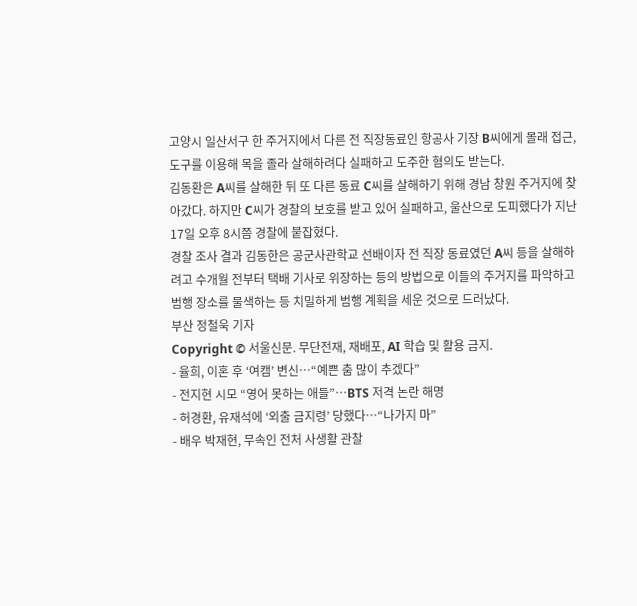고양시 일산서구 한 주거지에서 다른 전 직장동료인 항공사 기장 B씨에게 몰래 접근, 도구를 이용해 목을 졸라 살해하려다 실패하고 도주한 혐의도 받는다.
김동환은 A씨를 살해한 뒤 또 다른 동료 C씨를 살해하기 위해 경남 창원 주거지에 찾아갔다. 하지만 C씨가 경찰의 보호를 받고 있어 실패하고, 울산으로 도피했다가 지난 17일 오후 8시쯤 경찰에 붙잡혔다.
경찰 조사 결과 김동한은 공군사관학교 선배이자 전 직장 동료였던 A씨 등을 살해하려고 수개월 전부터 택배 기사로 위장하는 등의 방법으로 이들의 주거지를 파악하고 범행 장소를 물색하는 등 치밀하게 범행 계획을 세운 것으로 드러났다.
부산 정철욱 기자
Copyright © 서울신문. 무단전재, 재배포, AI 학습 및 활용 금지.
- 율희, 이혼 후 ‘여캠’ 변신…“예쁜 춤 많이 추겠다”
- 전지현 시모 “영어 못하는 애들”…BTS 저격 논란 해명
- 허경환, 유재석에 ‘외출 금지령’ 당했다…“나가지 마”
- 배우 박재현, 무속인 전처 사생활 관찰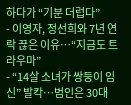하다가 “기분 더럽다”
- 이영자, 정선희와 7년 연락 끊은 이유…“지금도 트라우마”
- “14살 소녀가 쌍둥이 임신” 발칵…범인은 30대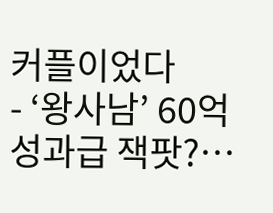커플이었다
- ‘왕사남’ 60억 성과급 잭팟?…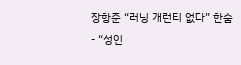장항준 “러닝 개런티 없다” 한숨
- “성인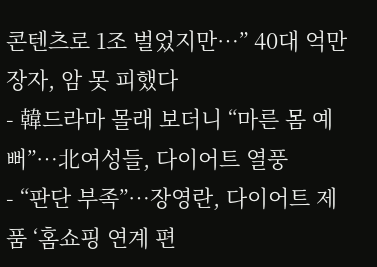콘텐츠로 1조 벌었지만…” 40대 억만장자, 암 못 피했다
- 韓드라마 몰래 보더니 “마른 몸 예뻐”…北여성들, 다이어트 열풍
- “판단 부족”…장영란, 다이어트 제품 ‘홈쇼핑 연계 편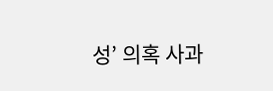성’ 의혹 사과